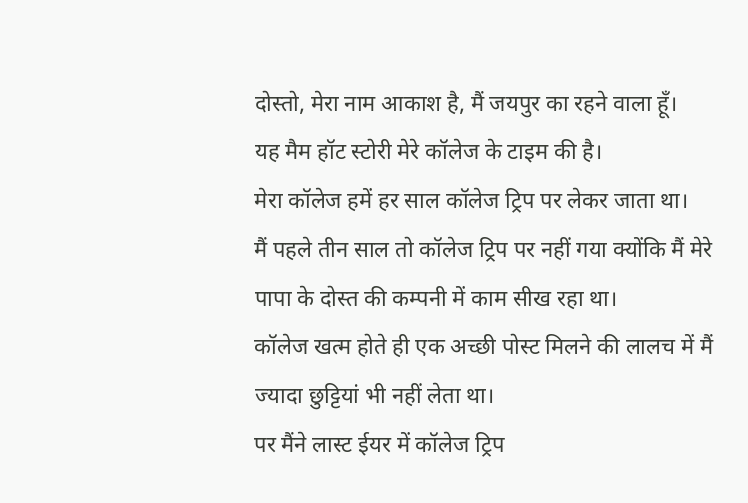दोस्तो, मेरा नाम आकाश है, मैं जयपुर का रहने वाला हूँ।
यह मैम हॉट स्टोरी मेरे कॉलेज के टाइम की है।
मेरा कॉलेज हमें हर साल कॉलेज ट्रिप पर लेकर जाता था।
मैं पहले तीन साल तो कॉलेज ट्रिप पर नहीं गया क्योंकि मैं मेरे पापा के दोस्त की कम्पनी में काम सीख रहा था।
कॉलेज खत्म होते ही एक अच्छी पोस्ट मिलने की लालच में मैं ज्यादा छुट्टियां भी नहीं लेता था।
पर मैंने लास्ट ईयर में कॉलेज ट्रिप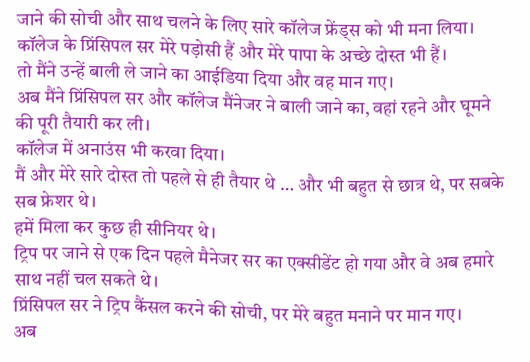जाने की सोची और साथ चलने के लिए सारे कॉलेज फ्रेंड्स को भी मना लिया।
कॉलेज के प्रिंसिपल सर मेरे पड़ोसी हैं और मेरे पापा के अच्छे दोस्त भी हैं।
तो मैंने उन्हें बाली ले जाने का आईडिया दिया और वह मान गए।
अब मैंने प्रिंसिपल सर और कॉलेज मैंनेजर ने बाली जाने का, वहां रहने और घूमने की पूरी तैयारी कर ली।
कॉलेज में अनाउंस भी करवा दिया।
मैं और मेरे सारे दोस्त तो पहले से ही तैयार थे … और भी बहुत से छात्र थे, पर सबके सब फ्रेशर थे।
हमें मिला कर कुछ ही सीनियर थे।
ट्रिप पर जाने से एक दिन पहले मैनेजर सर का एक्सीडेंट हो गया और वे अब हमारे साथ नहीं चल सकते थे।
प्रिंसिपल सर ने ट्रिप कैंसल करने की सोची, पर मेरे बहुत मनाने पर मान गए।
अब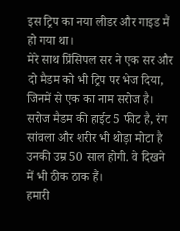इस ट्रिप का नया लीडर और गाइड मैं हो गया था।
मेरे साथ प्रिंसिपल सर ने एक सर और दो मैडम को भी ट्रिप पर भेज दिया, जिनमें से एक का नाम सरोज है।
सरोज मैडम की हाईट 5 फीट है, रंग सांवला और शरीर भी थोड़ा मोटा है उनकी उम्र 50 साल होगी. वे दिखने में भी ठीक ठाक हैं।
हमारी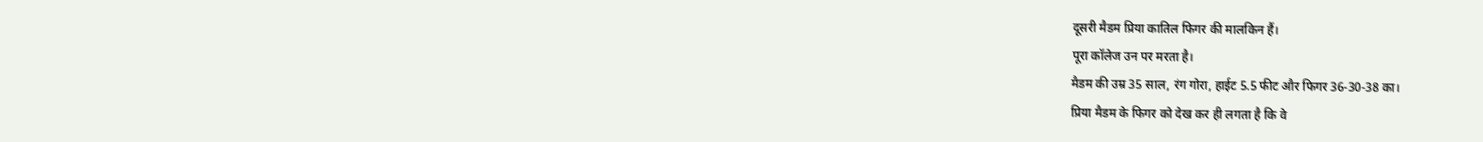दूसरी मैडम प्रिया कातिल फिगर की मालकिन हैं।
पूरा कॉलेज उन पर मरता है।
मैडम की उम्र 35 साल, रंग गोरा, हाईट 5.5 फीट और फिगर 36-30-38 का।
प्रिया मैडम के फिगर को देख कर ही लगता है कि वे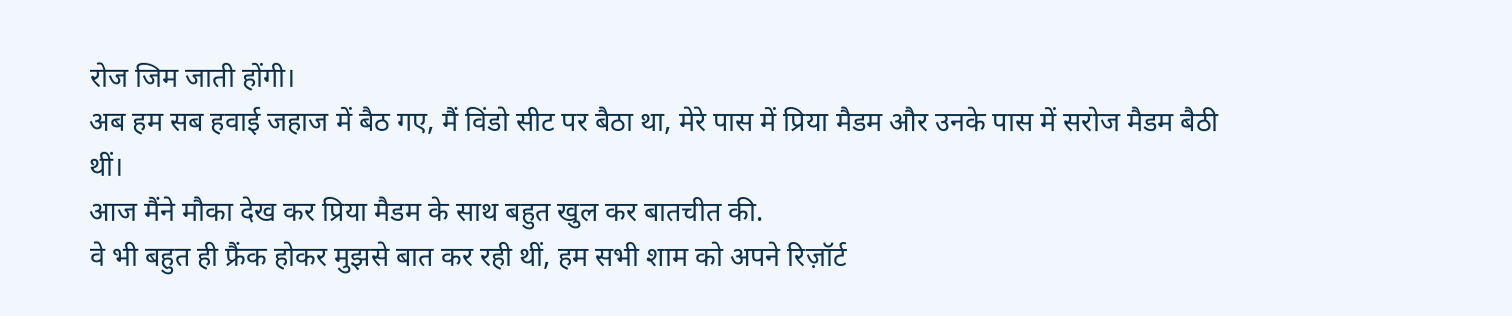रोज जिम जाती होंगी।
अब हम सब हवाई जहाज में बैठ गए, मैं विंडो सीट पर बैठा था, मेरे पास में प्रिया मैडम और उनके पास में सरोज मैडम बैठी थीं।
आज मैंने मौका देख कर प्रिया मैडम के साथ बहुत खुल कर बातचीत की.
वे भी बहुत ही फ्रैंक होकर मुझसे बात कर रही थीं, हम सभी शाम को अपने रिज़ॉर्ट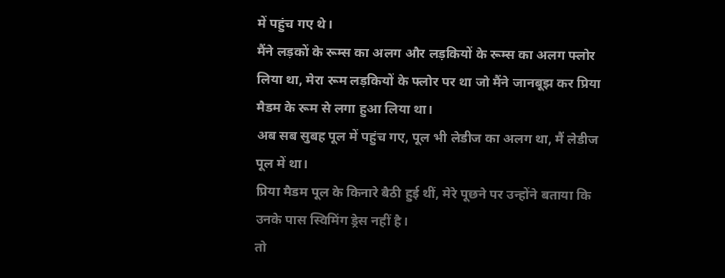में पहुंच गए थे।
मैंने लड़कों के रूम्स का अलग और लड़कियों के रूम्स का अलग फ्लोर लिया था, मेरा रूम लड़कियों के फ्लोर पर था जो मैंने जानबूझ कर प्रिया मैडम के रूम से लगा हुआ लिया था।
अब सब सुबह पूल में पहुंच गए, पूल भी लेडीज का अलग था, मैं लेडीज पूल में था।
प्रिया मैडम पूल के किनारे बैठी हुई थीं, मेरे पूछने पर उन्होंने बताया कि उनके पास स्विमिंग ड्रेस नहीं है।
तो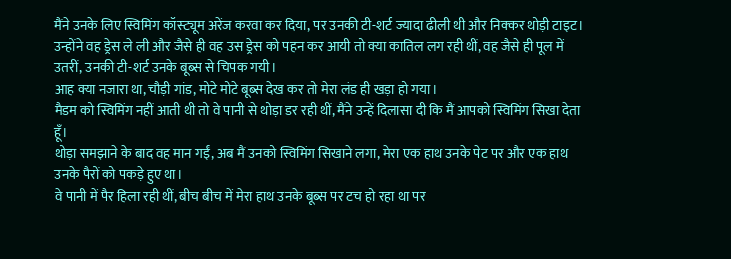मैंने उनके लिए स्विमिंग कॉस्ट्यूम अरेंज करवा कर दिया, पर उनकी टी-शर्ट ज्यादा ढीली थी और निक्कर थोड़ी टाइट।
उन्होंने वह ड्रेस ले ली और जैसे ही वह उस ड्रेस को पहन कर आयी तो क्या कातिल लग रही थीं, वह जैसे ही पूल में उतरीं, उनकी टी-शर्ट उनके बूब्स से चिपक गयी।
आह क्या नजारा था, चौड़ी गांड, मोटे मोटे बूब्स देख कर तो मेरा लंड ही खड़ा हो गया।
मैडम को स्विमिंग नहीं आती थी तो वे पानी से थोड़ा डर रही थीं, मैंने उन्हें दिलासा दी कि मैं आपको स्विमिंग सिखा देता हूँ।
थोड़ा समझाने के बाद वह मान गईं, अब मैं उनको स्विमिंग सिखाने लगा, मेरा एक हाथ उनके पेट पर और एक हाथ उनके पैरों को पकड़े हुए था।
वे पानी में पैर हिला रही थीं, बीच बीच में मेरा हाथ उनके बूब्स पर टच हो रहा था पर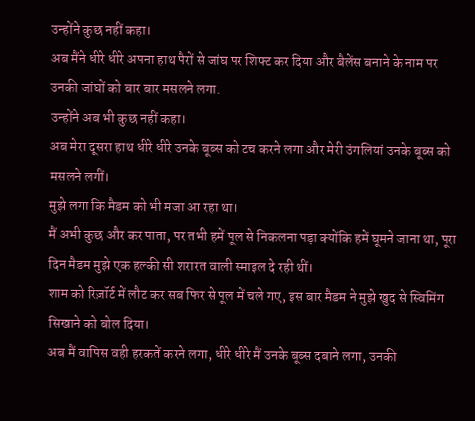उन्होंने कुछ नहीं कहा।
अब मैंने धीरे धीरे अपना हाथ पैरों से जांघ पर शिफ्ट कर दिया और बैलेंस बनाने के नाम पर उनकी जांघों को बार बार मसलने लगा.
उन्होंने अब भी कुछ नहीं कहा।
अब मेरा दूसरा हाथ धीरे धीरे उनके बूब्स को टच करने लगा और मेरी उंगलियां उनके बूब्स को मसलने लगीं।
मुझे लगा कि मैडम को भी मजा आ रहा था।
मैं अभी कुछ और कर पाता, पर तभी हमें पूल से निकलना पड़ा क्योंकि हमें घूमने जाना था, पूरा दिन मैडम मुझे एक हल्की सी शरारत वाली स्माइल दे रही थीं।
शाम को रिज़ॉर्ट में लौट कर सब फिर से पूल में चले गए, इस बार मैडम ने मुझे खुद से स्विमिंग सिखाने को बोल दिया।
अब मैं वापिस वही हरकतें करने लगा, धीरे धीरे मैं उनके बूब्स दबाने लगा, उनकी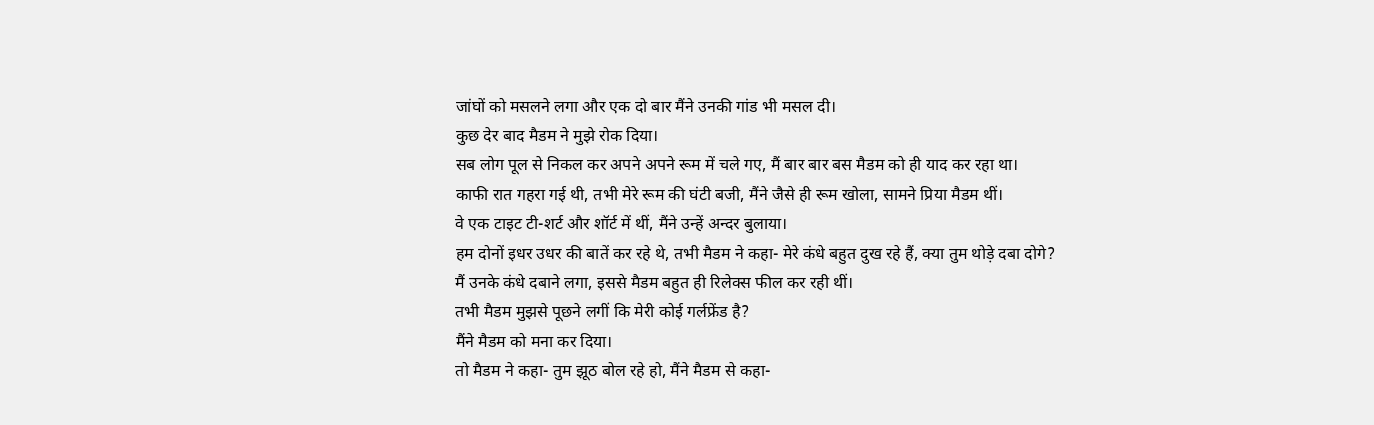जांघों को मसलने लगा और एक दो बार मैंने उनकी गांड भी मसल दी।
कुछ देर बाद मैडम ने मुझे रोक दिया।
सब लोग पूल से निकल कर अपने अपने रूम में चले गए, मैं बार बार बस मैडम को ही याद कर रहा था।
काफी रात गहरा गई थी, तभी मेरे रूम की घंटी बजी, मैंने जैसे ही रूम खोला, सामने प्रिया मैडम थीं।
वे एक टाइट टी-शर्ट और शॉर्ट में थीं, मैंने उन्हें अन्दर बुलाया।
हम दोनों इधर उधर की बातें कर रहे थे, तभी मैडम ने कहा- मेरे कंधे बहुत दुख रहे हैं, क्या तुम थोड़े दबा दोगे?
मैं उनके कंधे दबाने लगा, इससे मैडम बहुत ही रिलेक्स फील कर रही थीं।
तभी मैडम मुझसे पूछने लगीं कि मेरी कोई गर्लफ्रेंड है?
मैंने मैडम को मना कर दिया।
तो मैडम ने कहा- तुम झूठ बोल रहे हो, मैंने मैडम से कहा-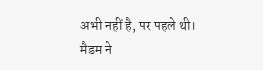अभी नहीं है, पर पहले थी।
मैडम ने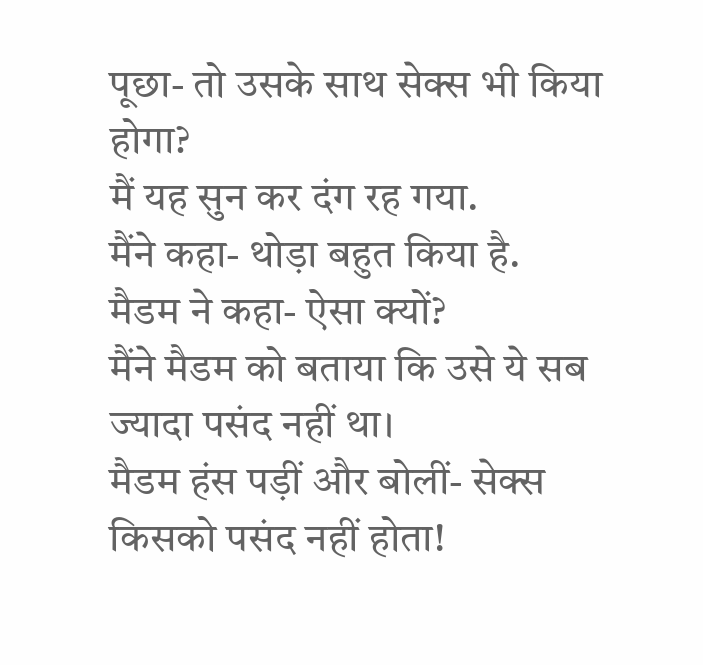पूछा- तो उसके साथ सेक्स भी किया होगा?
मैं यह सुन कर दंग रह गया.
मैंने कहा- थोड़ा बहुत किया है.
मैडम ने कहा- ऐसा क्यों?
मैंने मैडम को बताया कि उसे ये सब ज्यादा पसंद नहीं था।
मैडम हंस पड़ीं और बोलीं- सेक्स किसको पसंद नहीं होता!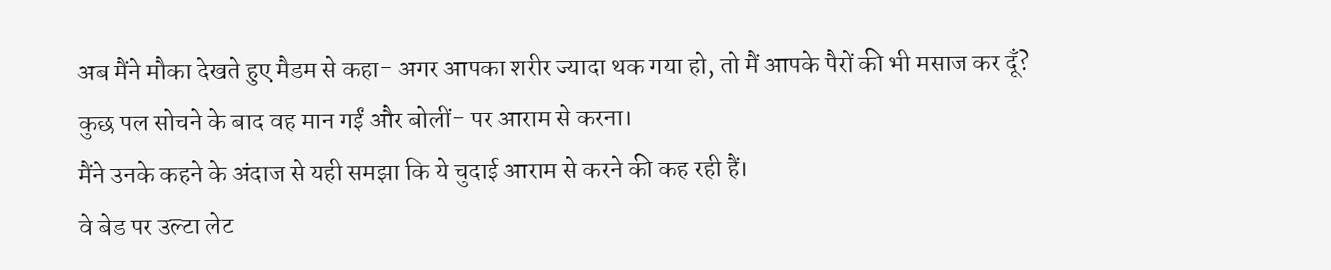अब मैंने मौका देखते हुए मैडम से कहा- अगर आपका शरीर ज्यादा थक गया हो, तो मैं आपके पैरों की भी मसाज कर दूँ?
कुछ पल सोचने के बाद वह मान गईं और बोलीं- पर आराम से करना।
मैंने उनके कहने के अंदाज से यही समझा कि ये चुदाई आराम से करने की कह रही हैं।
वे बेड पर उल्टा लेट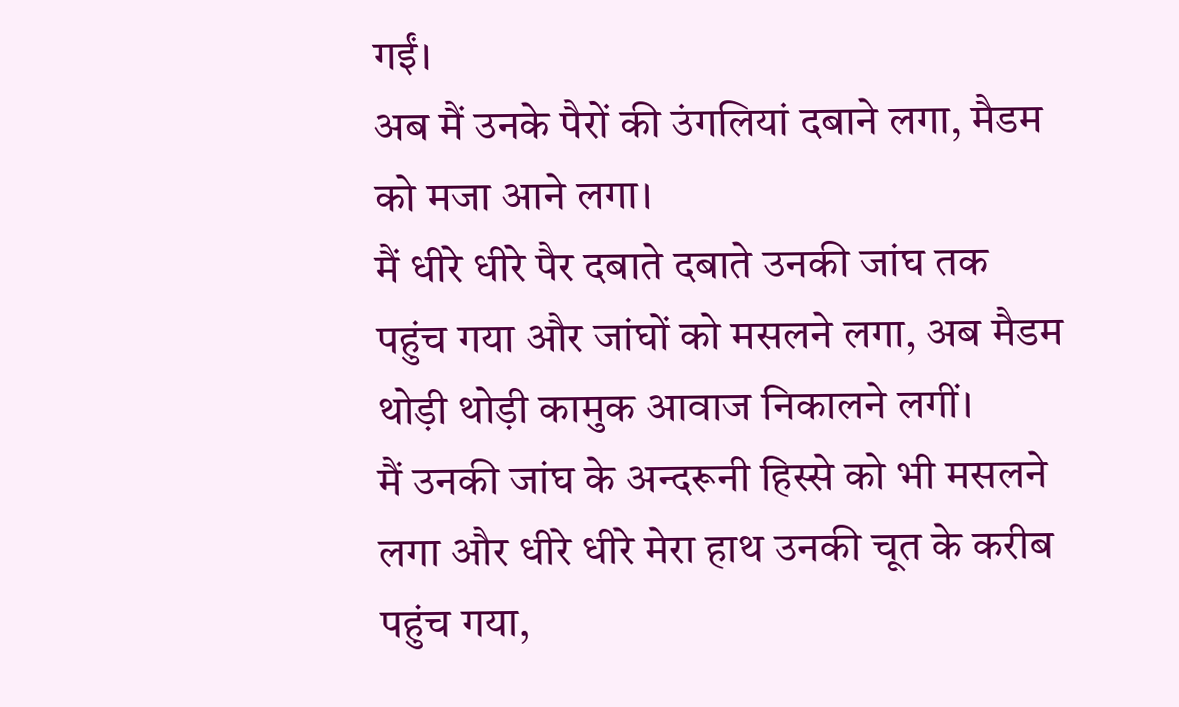गईं।
अब मैं उनके पैरों की उंगलियां दबाने लगा, मैडम को मजा आने लगा।
मैं धीरे धीरे पैर दबाते दबाते उनकी जांघ तक पहुंच गया और जांघों को मसलने लगा, अब मैडम थोड़ी थोड़ी कामुक आवाज निकालने लगीं।
मैं उनकी जांघ के अन्दरूनी हिस्से को भी मसलने लगा और धीरे धीरे मेरा हाथ उनकी चूत के करीब पहुंच गया,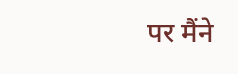पर मैंने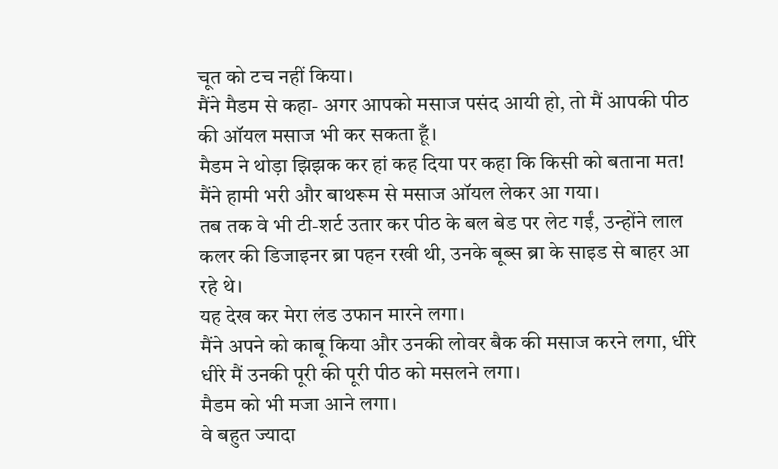चूत को टच नहीं किया।
मैंने मैडम से कहा- अगर आपको मसाज पसंद आयी हो, तो मैं आपकी पीठ की ऑयल मसाज भी कर सकता हूँ।
मैडम ने थोड़ा झिझक कर हां कह दिया पर कहा कि किसी को बताना मत!
मैंने हामी भरी और बाथरूम से मसाज ऑयल लेकर आ गया।
तब तक वे भी टी-शर्ट उतार कर पीठ के बल बेड पर लेट गईं, उन्होंने लाल कलर की डिजाइनर ब्रा पहन रखी थी, उनके बूब्स ब्रा के साइड से बाहर आ रहे थे।
यह देख कर मेरा लंड उफान मारने लगा।
मैंने अपने को काबू किया और उनकी लोवर बैक की मसाज करने लगा, धीरे धीरे मैं उनकी पूरी की पूरी पीठ को मसलने लगा।
मैडम को भी मजा आने लगा।
वे बहुत ज्यादा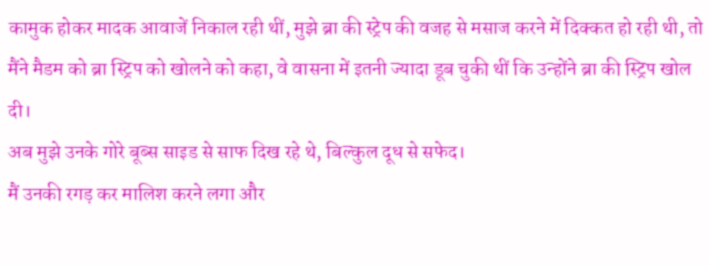कामुक होकर मादक आवाजें निकाल रही थीं, मुझे ब्रा की स्ट्रेप की वजह से मसाज करने में दिक्कत हो रही थी, तो मैंने मैडम को ब्रा स्ट्रिप को खोलने को कहा, वे वासना में इतनी ज्यादा डूब चुकी थीं कि उन्होंने ब्रा की स्ट्रिप खोल दी।
अब मुझे उनके गोरे बूब्स साइड से साफ दिख रहे थे, बिल्कुल दूध से सफेद।
मैं उनकी रगड़ कर मालिश करने लगा और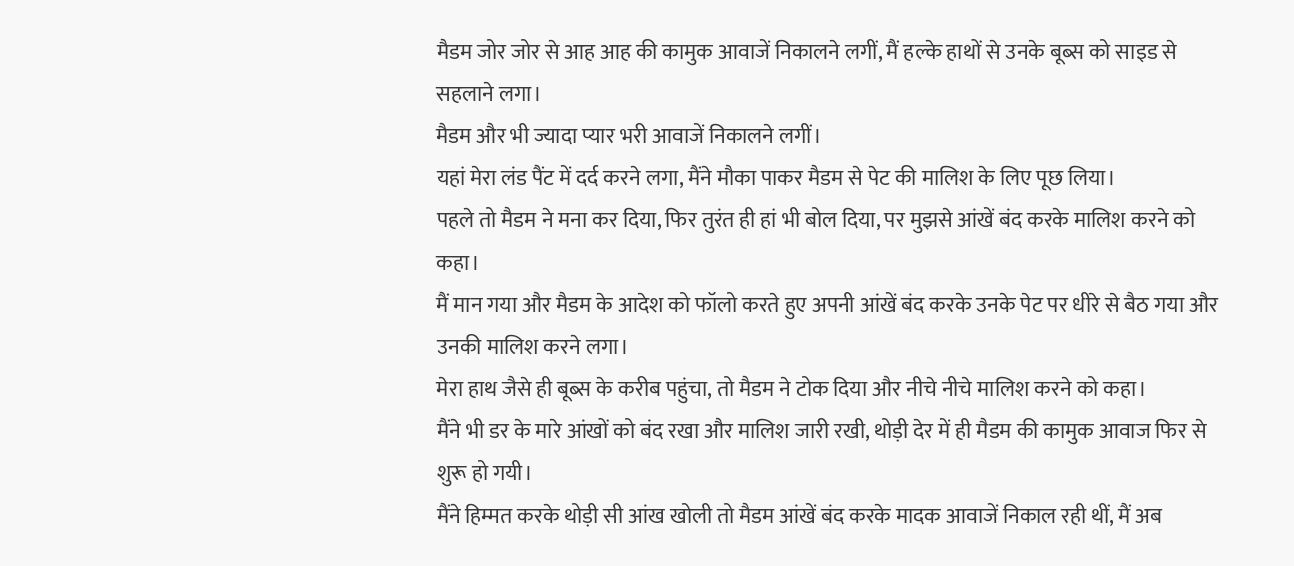मैडम जोर जोर से आह आह की कामुक आवाजें निकालने लगीं, मैं हल्के हाथों से उनके बूब्स को साइड से सहलाने लगा।
मैडम और भी ज्यादा प्यार भरी आवाजें निकालने लगीं।
यहां मेरा लंड पैंट में दर्द करने लगा, मैंने मौका पाकर मैडम से पेट की मालिश के लिए पूछ लिया।
पहले तो मैडम ने मना कर दिया, फिर तुरंत ही हां भी बोल दिया, पर मुझसे आंखें बंद करके मालिश करने को कहा।
मैं मान गया और मैडम के आदेश को फॉलो करते हुए अपनी आंखें बंद करके उनके पेट पर धीरे से बैठ गया और उनकी मालिश करने लगा।
मेरा हाथ जैसे ही बूब्स के करीब पहुंचा, तो मैडम ने टोक दिया और नीचे नीचे मालिश करने को कहा।
मैंने भी डर के मारे आंखों को बंद रखा और मालिश जारी रखी, थोड़ी देर में ही मैडम की कामुक आवाज फिर से शुरू हो गयी।
मैंने हिम्मत करके थोड़ी सी आंख खोली तो मैडम आंखें बंद करके मादक आवाजें निकाल रही थीं, मैं अब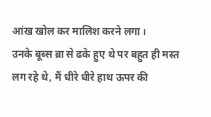आंख खोल कर मालिश करने लगा।
उनके बूब्स ब्रा से ढके हुए थे पर बहुत ही मस्त लग रहे थे, मैं धीरे धीरे हाथ ऊपर की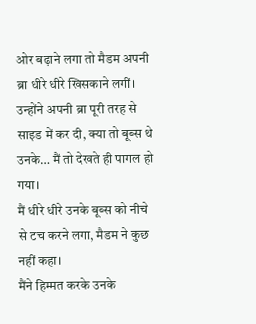ओर बढ़ाने लगा तो मैडम अपनी ब्रा धीरे धीरे खिसकाने लगीं।
उन्होंने अपनी ब्रा पूरी तरह से साइड में कर दी, क्या तो बूब्स थे उनके… मैं तो देखते ही पागल हो गया।
मैं धीरे धीरे उनके बूब्स को नीचे से टच करने लगा, मैडम ने कुछ नहीं कहा।
मैंने हिम्मत करके उनके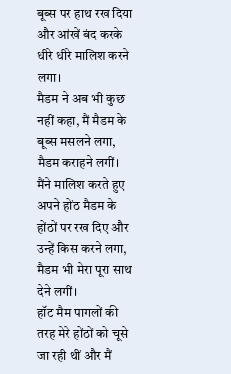बूब्स पर हाथ रख दिया और आंखें बंद करके धीरे धीरे मालिश करने लगा।
मैडम ने अब भी कुछ नहीं कहा, मैं मैडम के बूब्स मसलने लगा, मैडम कराहने लगीं।
मैंने मालिश करते हुए अपने होंठ मैडम के होंठों पर रख दिए और उन्हें किस करने लगा, मैडम भी मेरा पूरा साथ देने लगीं।
हॉट मैम पागलों की तरह मेरे होंठों को चूसे जा रही थीं और मैं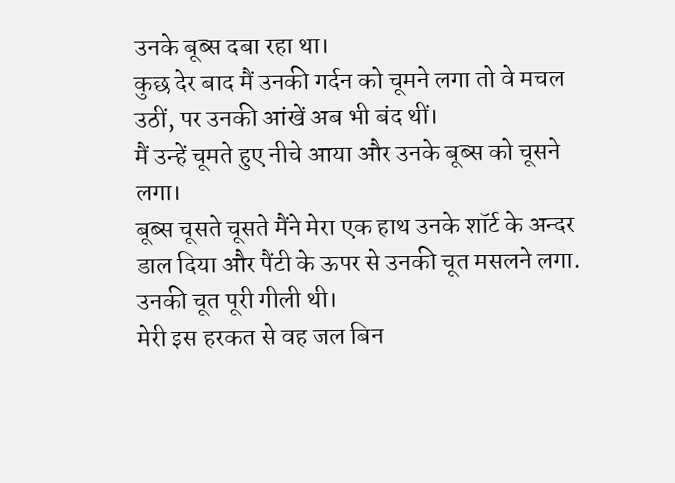उनके बूब्स दबा रहा था।
कुछ देर बाद मैं उनकी गर्दन को चूमने लगा तो वे मचल उठीं, पर उनकी आंखें अब भी बंद थीं।
मैं उन्हें चूमते हुए नीचे आया और उनके बूब्स को चूसने लगा।
बूब्स चूसते चूसते मैंने मेरा एक हाथ उनके शॉर्ट के अन्दर डाल दिया और पैंटी के ऊपर से उनकी चूत मसलने लगा.
उनकी चूत पूरी गीली थी।
मेरी इस हरकत से वह जल बिन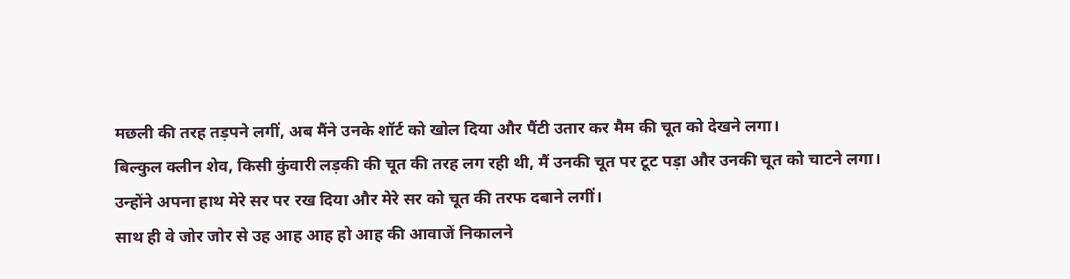मछली की तरह तड़पने लगीं, अब मैंने उनके शॉर्ट को खोल दिया और पैंटी उतार कर मैम की चूत को देखने लगा।
बिल्कुल क्लीन शेव, किसी कुंवारी लड़की की चूत की तरह लग रही थी, मैं उनकी चूत पर टूट पड़ा और उनकी चूत को चाटने लगा।
उन्होंने अपना हाथ मेरे सर पर रख दिया और मेरे सर को चूत की तरफ दबाने लगीं।
साथ ही वे जोर जोर से उह आह आह हो आह की आवाजें निकालने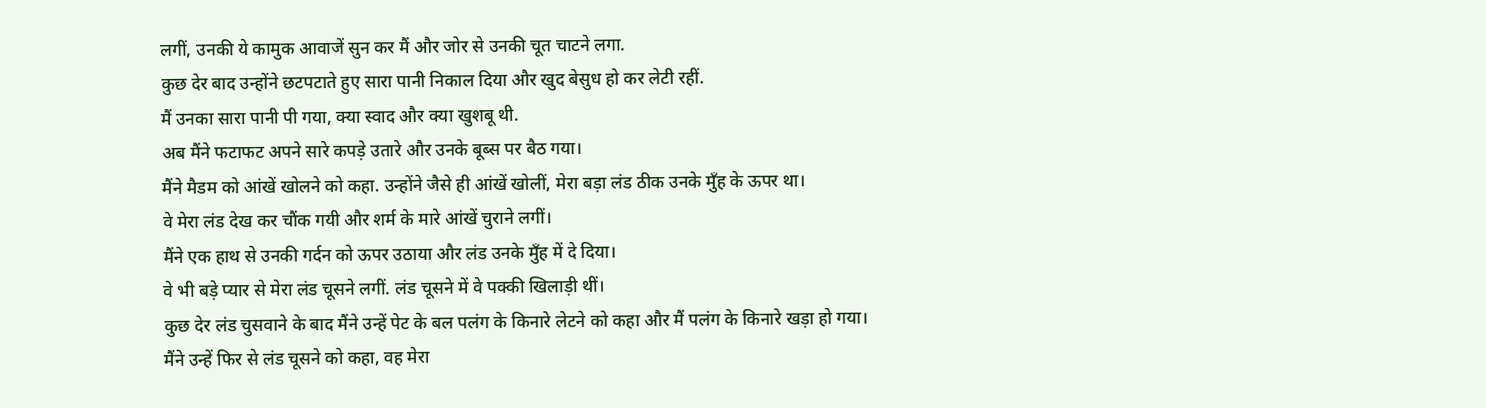लगीं, उनकी ये कामुक आवाजें सुन कर मैं और जोर से उनकी चूत चाटने लगा.
कुछ देर बाद उन्होंने छटपटाते हुए सारा पानी निकाल दिया और खुद बेसुध हो कर लेटी रहीं.
मैं उनका सारा पानी पी गया, क्या स्वाद और क्या खुशबू थी.
अब मैंने फटाफट अपने सारे कपड़े उतारे और उनके बूब्स पर बैठ गया।
मैंने मैडम को आंखें खोलने को कहा. उन्होंने जैसे ही आंखें खोलीं, मेरा बड़ा लंड ठीक उनके मुँह के ऊपर था।
वे मेरा लंड देख कर चौंक गयी और शर्म के मारे आंखें चुराने लगीं।
मैंने एक हाथ से उनकी गर्दन को ऊपर उठाया और लंड उनके मुँह में दे दिया।
वे भी बड़े प्यार से मेरा लंड चूसने लगीं. लंड चूसने में वे पक्की खिलाड़ी थीं।
कुछ देर लंड चुसवाने के बाद मैंने उन्हें पेट के बल पलंग के किनारे लेटने को कहा और मैं पलंग के किनारे खड़ा हो गया।
मैंने उन्हें फिर से लंड चूसने को कहा, वह मेरा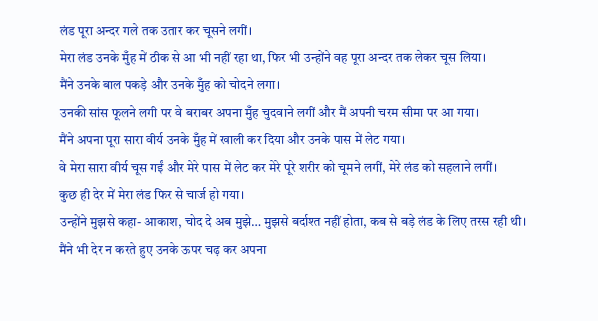लंड पूरा अन्दर गले तक उतार कर चूसने लगीं।
मेरा लंड उनके मुँह में ठीक से आ भी नहीं रहा था, फिर भी उन्होंने वह पूरा अन्दर तक लेकर चूस लिया।
मैंने उनके बाल पकड़े और उनके मुँह को चोदने लगा।
उनकी सांस फूलने लगी पर वे बराबर अपना मुँह चुदवाने लगीं और मैं अपनी चरम सीमा पर आ गया।
मैंने अपना पूरा सारा वीर्य उनके मुँह में खाली कर दिया और उनके पास में लेट गया।
वे मेरा सारा वीर्य चूस गईं और मेरे पास में लेट कर मेरे पूरे शरीर को चूमने लगीं, मेरे लंड को सहलाने लगीं।
कुछ ही देर में मेरा लंड फिर से चार्ज हो गया।
उन्होंने मुझसे कहा- आकाश, चोद दे अब मुझे… मुझसे बर्दाश्त नहीं होता, कब से बड़े लंड के लिए तरस रही थी।
मैंने भी देर न करते हुए उनके ऊपर चढ़ कर अपना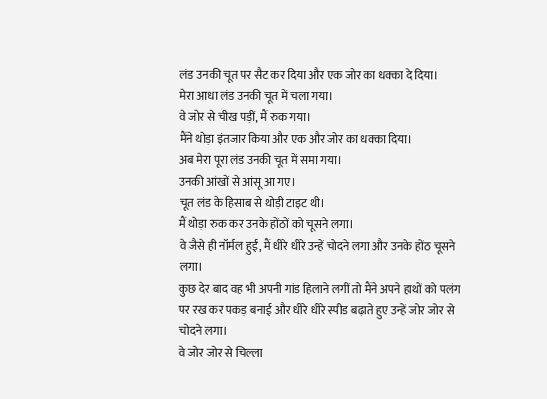लंड उनकी चूत पर सैट कर दिया और एक जोर का धक्का दे दिया।
मेरा आधा लंड उनकी चूत में चला गया।
वे जोर से चीख पड़ीं, मैं रुक गया।
मैंने थोड़ा इंतजार किया और एक और जोर का धक्का दिया।
अब मेरा पूरा लंड उनकी चूत में समा गया।
उनकी आंखों से आंसू आ गए।
चूत लंड के हिसाब से थोड़ी टाइट थी।
मैं थोड़ा रुक कर उनके होंठों को चूसने लगा।
वे जैसे ही नॉर्मल हुईं, मैं धीरे धीरे उन्हें चोदने लगा और उनके होंठ चूसने लगा।
कुछ देर बाद वह भी अपनी गांड हिलाने लगीं तो मैंने अपने हाथों को पलंग पर रख कर पकड़ बनाई और धीरे धीरे स्पीड बढ़ाते हुए उन्हें जोर जोर से चोदने लगा।
वे जोर जोर से चिल्ला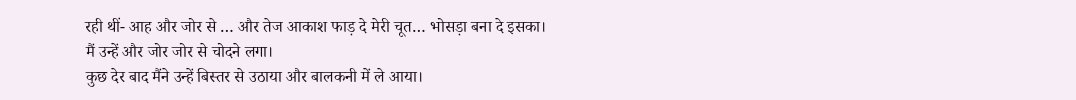रही थीं- आह और जोर से … और तेज आकाश फाड़ दे मेरी चूत… भोसड़ा बना दे इसका।
मैं उन्हें और जोर जोर से चोदने लगा।
कुछ देर बाद मैंने उन्हें बिस्तर से उठाया और बालकनी में ले आया।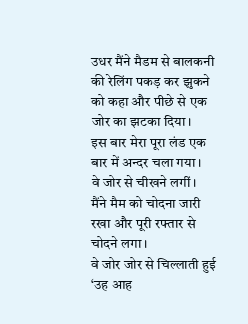उधर मैंने मैडम से बालकनी की रेलिंग पकड़ कर झुकने को कहा और पीछे से एक जोर का झटका दिया।
इस बार मेरा पूरा लंड एक बार में अन्दर चला गया।
वे जोर से चीखने लगीं।
मैंने मैम को चोदना जारी रखा और पूरी रफ्तार से चोदने लगा।
वे जोर जोर से चिल्लाती हुई ‘उह आह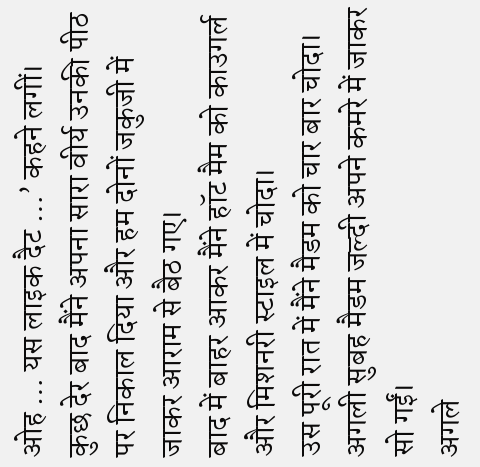ओह … यस लाइक दैट …’ कहने लगीं।
कुछ देर बाद मैंने अपना सारा वीर्य उनकी पीठ पर निकाल दिया और हम दोनों जकुजी में जाकर आराम से बैठ गए।
बाद में बाहर आकर मैंने हॉट मैम को काउगर्ल और मिशनरी स्टाइल में चोदा।
उस पूरी रात में मैंने मैडम को चार बार चोदा।
अगली सुबह मैडम जल्दी अपने कमरे में जाकर सो गईं।
अगले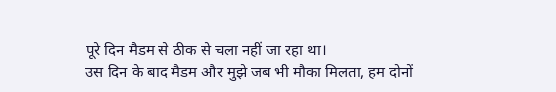पूरे दिन मैडम से ठीक से चला नहीं जा रहा था।
उस दिन के बाद मैडम और मुझे जब भी मौका मिलता, हम दोनों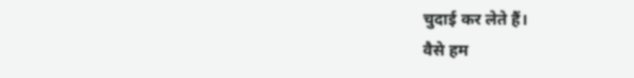चुदाई कर लेते हैं।
वैसे हम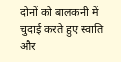दोनों को बालकनी में चुदाई करते हुए स्वाति और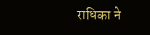राधिका ने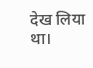देख लिया था।